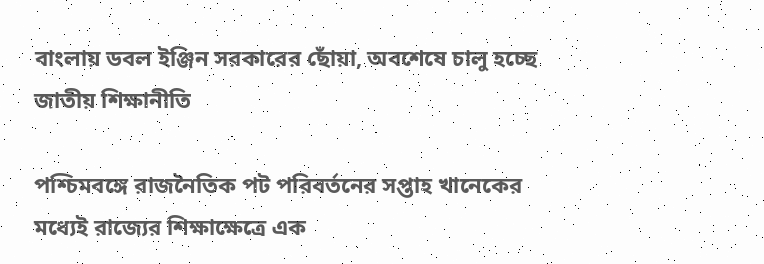বাংলায় ডবল ইঞ্জিন সরকারের ছোঁয়া, অবশেষে চালু হচ্ছে জাতীয় শিক্ষানীতি

পশ্চিমবঙ্গে রাজনৈতিক পট পরিবর্তনের সপ্তাহ খানেকের মধ্যেই রাজ্যের শিক্ষাক্ষেত্রে এক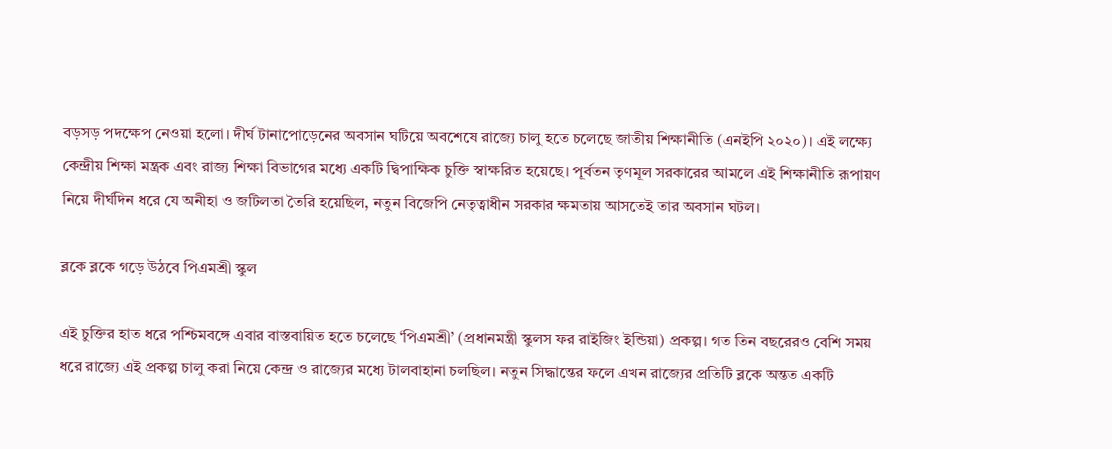বড়সড় পদক্ষেপ নেওয়া হলো। দীর্ঘ টানাপোড়েনের অবসান ঘটিয়ে অবশেষে রাজ্যে চালু হতে চলেছে জাতীয় শিক্ষানীতি (এনইপি ২০২০)। এই লক্ষ্যে কেন্দ্রীয় শিক্ষা মন্ত্রক এবং রাজ্য শিক্ষা বিভাগের মধ্যে একটি দ্বিপাক্ষিক চুক্তি স্বাক্ষরিত হয়েছে। পূর্বতন তৃণমূল সরকারের আমলে এই শিক্ষানীতি রূপায়ণ নিয়ে দীর্ঘদিন ধরে যে অনীহা ও জটিলতা তৈরি হয়েছিল, নতুন বিজেপি নেতৃত্বাধীন সরকার ক্ষমতায় আসতেই তার অবসান ঘটল।

ব্লকে ব্লকে গড়ে উঠবে পিএমশ্রী স্কুল

এই চুক্তির হাত ধরে পশ্চিমবঙ্গে এবার বাস্তবায়িত হতে চলেছে ‘পিএমশ্রী’ (প্রধানমন্ত্রী স্কুলস ফর রাইজিং ইন্ডিয়া) প্রকল্প। গত তিন বছরেরও বেশি সময় ধরে রাজ্যে এই প্রকল্প চালু করা নিয়ে কেন্দ্র ও রাজ্যের মধ্যে টালবাহানা চলছিল। নতুন সিদ্ধান্তের ফলে এখন রাজ্যের প্রতিটি ব্লকে অন্তত একটি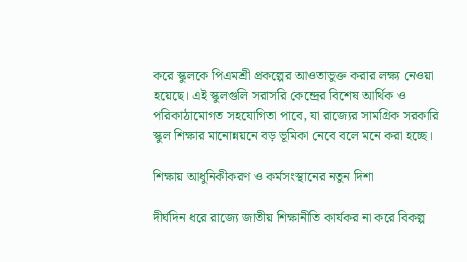করে স্কুলকে পিএমশ্রী প্রকল্পের আওতাভুক্ত করার লক্ষ্য নেওয়া হয়েছে। এই স্কুলগুলি সরাসরি কেন্দ্রের বিশেষ আর্থিক ও পরিকাঠামোগত সহযোগিতা পাবে, যা রাজ্যের সামগ্রিক সরকারি স্কুল শিক্ষার মানোন্নয়নে বড় ভূমিকা নেবে বলে মনে করা হচ্ছে।

শিক্ষায় আধুনিকীকরণ ও কর্মসংস্থানের নতুন দিশা

দীর্ঘদিন ধরে রাজ্যে জাতীয় শিক্ষানীতি কার্যকর না করে বিকল্প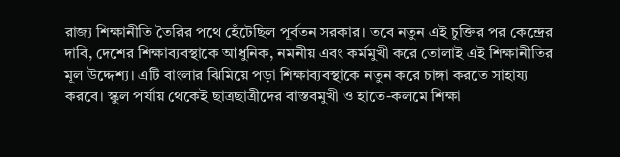রাজ্য শিক্ষানীতি তৈরির পথে হেঁটেছিল পূর্বতন সরকার। তবে নতুন এই চুক্তির পর কেন্দ্রের দাবি, দেশের শিক্ষাব্যবস্থাকে আধুনিক, নমনীয় এবং কর্মমুখী করে তোলাই এই শিক্ষানীতির মূল উদ্দেশ্য। এটি বাংলার ঝিমিয়ে পড়া শিক্ষাব্যবস্থাকে নতুন করে চাঙ্গা করতে সাহায্য করবে। স্কুল পর্যায় থেকেই ছাত্রছাত্রীদের বাস্তবমুখী ও হাতে-কলমে শিক্ষা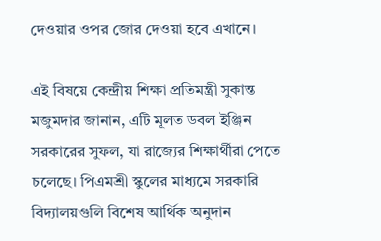দেওয়ার ওপর জোর দেওয়া হবে এখানে।

এই বিষয়ে কেন্দ্রীয় শিক্ষা প্রতিমন্ত্রী সুকান্ত মজুমদার জানান, এটি মূলত ডবল ইঞ্জিন সরকারের সুফল, যা রাজ্যের শিক্ষার্থীরা পেতে চলেছে। পিএমশ্রী স্কুলের মাধ্যমে সরকারি বিদ্যালয়গুলি বিশেষ আর্থিক অনুদান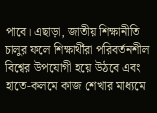পাবে। এছাড়া, জাতীয় শিক্ষানীতি চালুর ফলে শিক্ষার্থীরা পরিবর্তনশীল বিশ্বের উপযোগী হয়ে উঠবে এবং হাতে-কলমে কাজ শেখার মাধ্যমে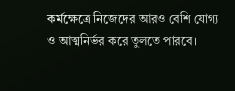কর্মক্ষেত্রে নিজেদের আরও বেশি যোগ্য ও আত্মনির্ভর করে তুলতে পারবে।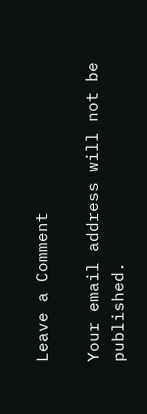Leave a Comment

Your email address will not be published.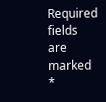Required fields are marked *